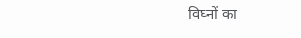विघ्नों का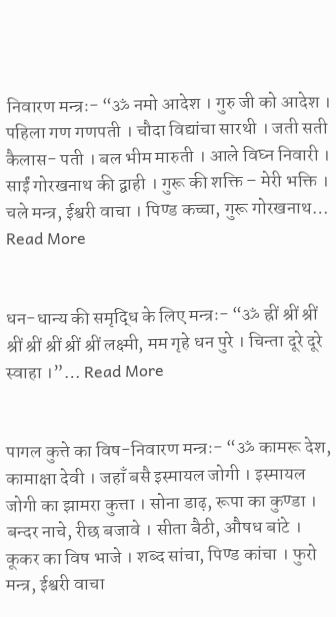निवारण मन्त्रः- “ॐ नमो आदेश । गुरु जी को आदेश । पहिला गण गणपती । चौदा विद्यांचा सारथी । जती सती कैलास- पती । बल भीम मारुती । आले विघ्न निवारी । साईं गोरखनाथ की द्वाही । गुरू की शक्ति – मेरी भक्ति । चले मन्त्र, ईश्वरी वाचा । पिण्ड कच्चा, गुरू गोरखनाथ… Read More


धन-धान्य की समृद्धि के लिए मन्त्रः- “ॐ ह्रीं श्रीं श्रीं श्रीं श्रीं श्रीं श्रीं श्रीं लक्ष्मी, मम गृहे धन पुरे । चिन्ता दूरे दूरे स्वाहा ।”… Read More


पागल कुत्ते का विष-निवारण मन्त्रः- “ॐ कामरू देश, कामाक्षा देवी । जहाँ बसै इस्मायल जोगी । इस्मायल जोगी का झामरा कुत्ता । सोना डाढ़, रूपा का कुण्डा । बन्दर नाचे, रीछ बजावे । सीता बैठी, औषध बांटे । कूकर का विष भाजे । शब्द सांचा, पिण्ड कांचा । फुरो मन्त्र, ईश्वरी वाचा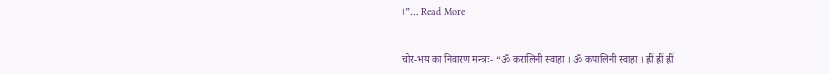।”… Read More


चोर-भय का निवारण मन्त्रः- “ॐ करालिनी स्वाहा । ॐ कपालिनी स्वाहा । ह्रीं ह्रीं ह्रीं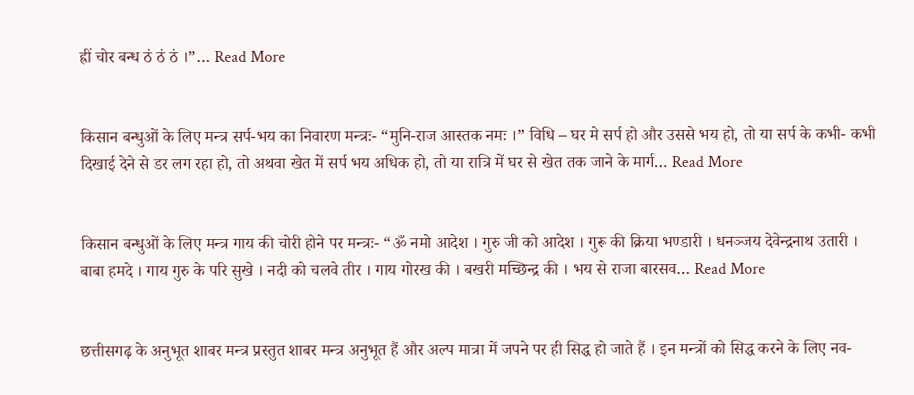ह्रीं चोर बन्ध ठं ठं ठं ।”… Read More


किसान बन्धुओं के लिए मन्त्र सर्प-भय का निवारण मन्त्रः- “मुनि-राज आस्तक नमः ।” विधि – घर मे सर्प हो और उससे भय हो, तो या सर्प के कभी- कभी दिखाई देने से डर लग रहा हो, तो अथवा खेत में सर्प भय अधिक हो, तो या रात्रि में घर से खेत तक जाने के मार्ग… Read More


किसान बन्धुओं के लिए मन्त्र गाय की चोरी होने पर मन्त्रः- “ॐ नमो आदेश । गुरु जी को आदेश । गुरू की क्रिया भण्डारी । धनञ्जय देवेन्द्रनाथ उतारी । बाबा हमदे । गाय गुरु के परि सुखे । नदी को चलवे तीर । गाय गोरख की । बखरी मच्छिन्द्र की । भय से राजा बारसव… Read More


छत्तीसगढ़ के अनुभूत शाबर मन्त्र प्रस्तुत शाबर मन्त्र अनुभूत हैं और अल्प मात्रा में जपने पर ही सिद्ध हो जाते हैं । इन मन्त्रों को सिद्ध करने के लिए नव-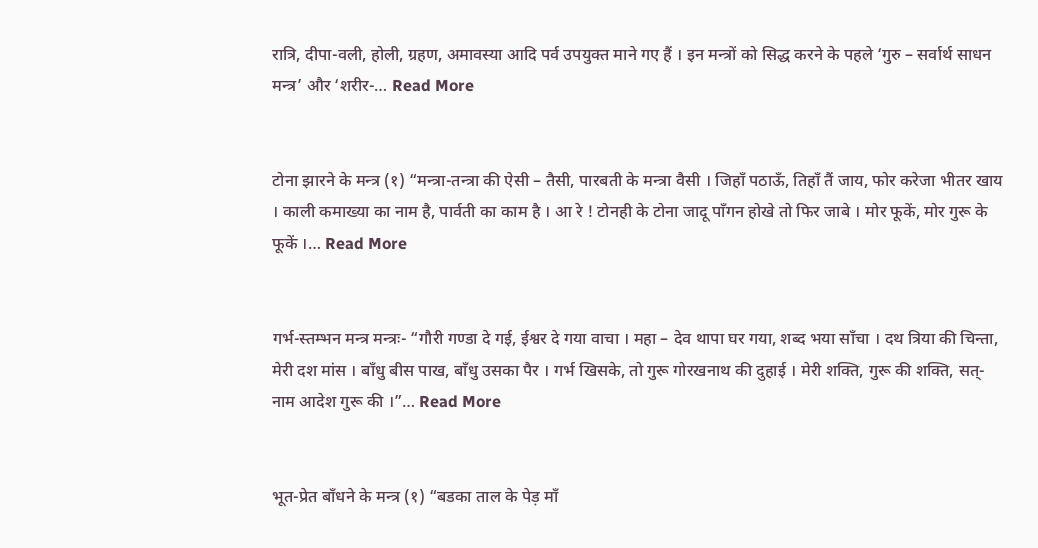रात्रि, दीपा-वली, होली, ग्रहण, अमावस्या आदि पर्व उपयुक्त माने गए हैं । इन मन्त्रों को सिद्ध करने के पहले ‘गुरु – सर्वार्थ साधन मन्त्र’ और ‘शरीर-… Read More


टोना झारने के मन्त्र (१) “मन्त्रा-तन्त्रा की ऐसी – तैसी, पारबती के मन्त्रा वैसी । जिहाँ पठाऊँ, तिहाँ तैं जाय, फोर करेजा भीतर खाय । काली कमाख्या का नाम है, पार्वती का काम है । आ रे ! टोनही के टोना जादू पाँगन होखे तो फिर जाबे । मोर फूकें, मोर गुरू के फूकें ।… Read More


गर्भ-स्तम्भन मन्त्र मन्त्रः- “गौरी गण्डा दे गई, ईश्वर दे गया वाचा । महा – देव थापा घर गया, शब्द भया साँचा । दथ त्रिया की चिन्ता, मेरी दश मांस । बाँधु बीस पाख, बाँधु उसका पैर । गर्भ खिसके, तो गुरू गोरखनाथ की दुहाई । मेरी शक्ति, गुरू की शक्ति, सत्-नाम आदेश गुरू की ।”… Read More


भूत-प्रेत बाँधने के मन्त्र (१) “बडका ताल के पेड़ माँ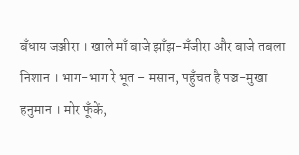बँधाय जञ्जीरा । खाले माँ बाजे झाँझ-मँजीरा और बाजे तबला निशान । भाग-भाग रे भूत – मसान, पहुँचत है पञ्च-मुखा हनुमान । मोर फूँकें,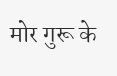मोर गुरू के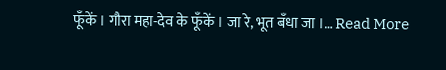फूँकें । गौरा महा-देव के फूँकें । जा रे, भूत बँधा जा ।… Read More